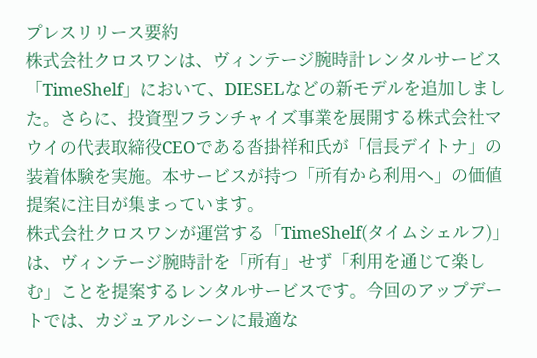プレスリリース要約
株式会社クロスワンは、ヴィンテージ腕時計レンタルサービス「TimeShelf」において、DIESELなどの新モデルを追加しました。さらに、投資型フランチャイズ事業を展開する株式会社マウイの代表取締役CEOである沓掛祥和氏が「信長デイトナ」の装着体験を実施。本サービスが持つ「所有から利用へ」の価値提案に注目が集まっています。
株式会社クロスワンが運営する「TimeShelf(タイムシェルフ)」は、ヴィンテージ腕時計を「所有」せず「利用を通じて楽しむ」ことを提案するレンタルサービスです。今回のアップデートでは、カジュアルシーンに最適な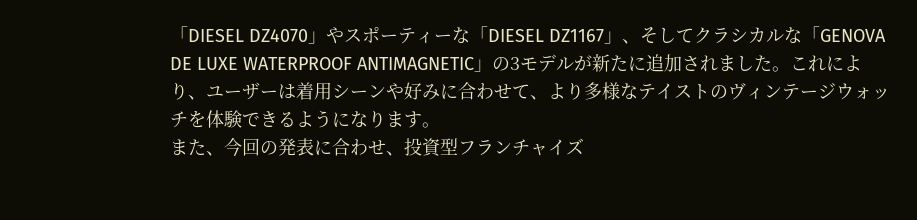「DIESEL DZ4070」やスポーティーな「DIESEL DZ1167」、そしてクラシカルな「GENOVA DE LUXE WATERPROOF ANTIMAGNETIC」の3モデルが新たに追加されました。これにより、ユーザーは着用シーンや好みに合わせて、より多様なテイストのヴィンテージウォッチを体験できるようになります。
また、今回の発表に合わせ、投資型フランチャイズ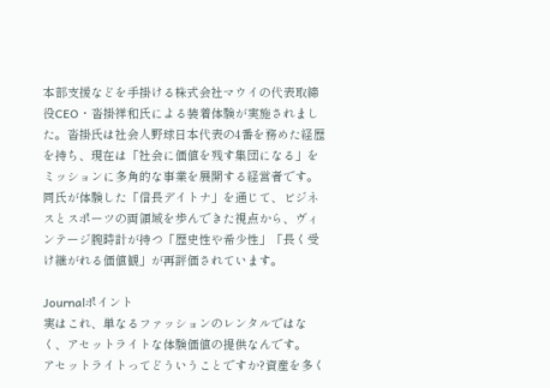本部支援などを手掛ける株式会社マウイの代表取締役CEO・沓掛祥和氏による装着体験が実施されました。沓掛氏は社会人野球日本代表の4番を務めた経歴を持ち、現在は「社会に価値を残す集団になる」をミッションに多角的な事業を展開する経営者です。同氏が体験した「信長デイトナ」を通じて、ビジネスとスポーツの両領域を歩んできた視点から、ヴィンテージ腕時計が持つ「歴史性や希少性」「長く受け継がれる価値観」が再評価されています。

Journalポイント
実はこれ、単なるファッションのレンタルではなく、アセットライトな体験価値の提供なんです。
アセットライトってどういうことですか?資産を多く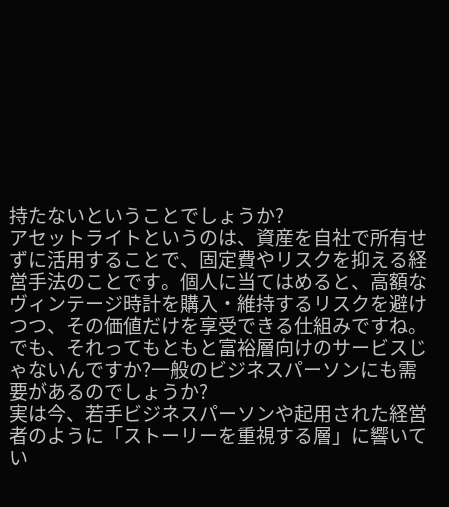持たないということでしょうか?
アセットライトというのは、資産を自社で所有せずに活用することで、固定費やリスクを抑える経営手法のことです。個人に当てはめると、高額なヴィンテージ時計を購入・維持するリスクを避けつつ、その価値だけを享受できる仕組みですね。
でも、それってもともと富裕層向けのサービスじゃないんですか?一般のビジネスパーソンにも需要があるのでしょうか?
実は今、若手ビジネスパーソンや起用された経営者のように「ストーリーを重視する層」に響いてい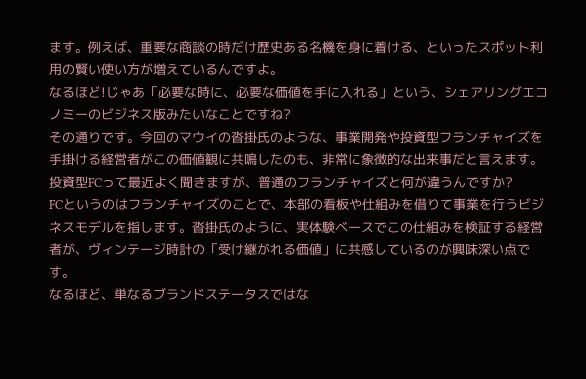ます。例えば、重要な商談の時だけ歴史ある名機を身に着ける、といったスポット利用の賢い使い方が増えているんですよ。
なるほど!じゃあ「必要な時に、必要な価値を手に入れる」という、シェアリングエコノミーのビジネス版みたいなことですね?
その通りです。今回のマウイの沓掛氏のような、事業開発や投資型フランチャイズを手掛ける経営者がこの価値観に共鳴したのも、非常に象徴的な出来事だと言えます。
投資型FCって最近よく聞きますが、普通のフランチャイズと何が違うんですか?
FCというのはフランチャイズのことで、本部の看板や仕組みを借りて事業を行うビジネスモデルを指します。沓掛氏のように、実体験ベースでこの仕組みを検証する経営者が、ヴィンテージ時計の「受け継がれる価値」に共感しているのが興味深い点です。
なるほど、単なるブランドステータスではな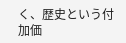く、歴史という付加価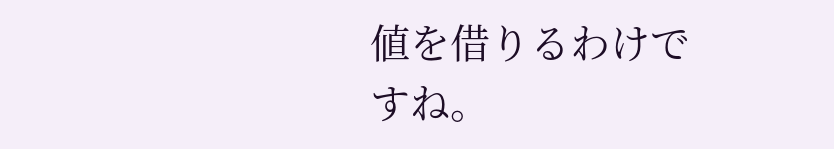値を借りるわけですね。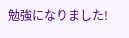勉強になりました!